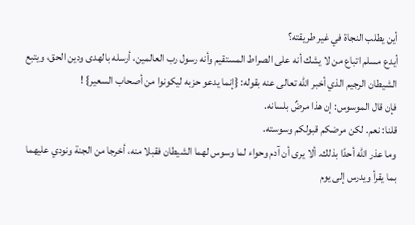أين يطلب النجاة في غير طريقته؟
أيدع مسلم اتباع من لا يشك أنه على الصراط المستقيم وأنه رسول رب العالمين، أرسله بالهدى ودين الحق، ويتبع الشيطان الرجيم الذي أخبر الله تعالى عنه بقوله: {إنما يدعو حزبه ليكونوا من أصحاب السعير} !
فإن قال الموسوس: إن هذا مرضٌ بلسانه.
قلنا: نعم. لكن مرضكم قبولكم وسوسته.
وما عذر الله أحدًا بذلك. ألا يرى أن آدم وحواء لما وسوس لهما الشيطان فقبلا منه، أخرجا من الجنة ونودي عليهما بما يقرأ ويدرس إلى يوم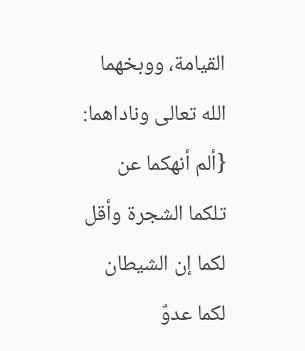القيامة، ووبخهما الله تعالى وناداهما: {ألم أنهكما عن تلكما الشجرة وأقل لكما إن الشيطان لكما عدوٌ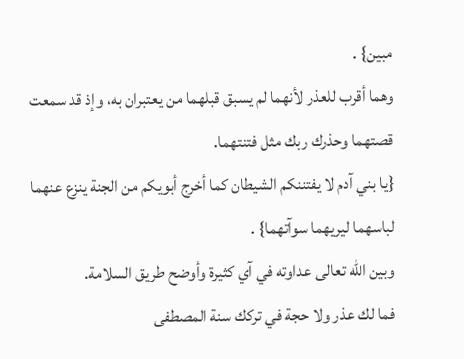مبين} .
وهما أقرب للعذر لأنهما لم يسبق قبلهما من يعتبران به، وإذ قد سمعت قصتهما وحذرك ربك مثل فتنتهما.
{يا بني آدم لا يفتننكم الشيطان كما أخرج أبويكم من الجنة ينزع عنهما لباسهما ليريهما سوآتهما} .
وبين الله تعالى عداوته في آي كثيرة وأوضح طريق السلامة.
فما لك عذر ولا حجة في تركك سنة المصطفى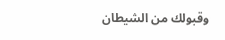وقبولك من الشيطان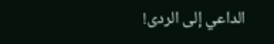الداعي إلى الردى!